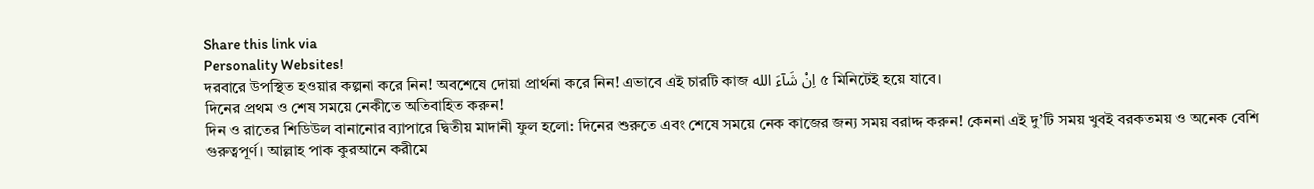Share this link via
Personality Websites!
দরবারে উপস্থিত হওয়ার কল্পনা করে নিন! অবশেষে দোয়া প্রার্থনা করে নিন! এভাবে এই চারটি কাজ اِنْ شَآءَ الله ৫ মিনিটেই হয়ে যাবে।
দিনের প্রথম ও শেষ সময়ে নেকীতে অতিবাহিত করুন!
দিন ও রাতের শিডিউল বানানোর ব্যাপারে দ্বিতীয় মাদানী ফুল হলো: দিনের শুরুতে এবং শেষে সময়ে নেক কাজের জন্য সময় বরাদ্দ করুন! কেননা এই দু’টি সময় খুবই বরকতময় ও অনেক বেশি গুরুত্বপূর্ণ। আল্লাহ পাক কুরআনে করীমে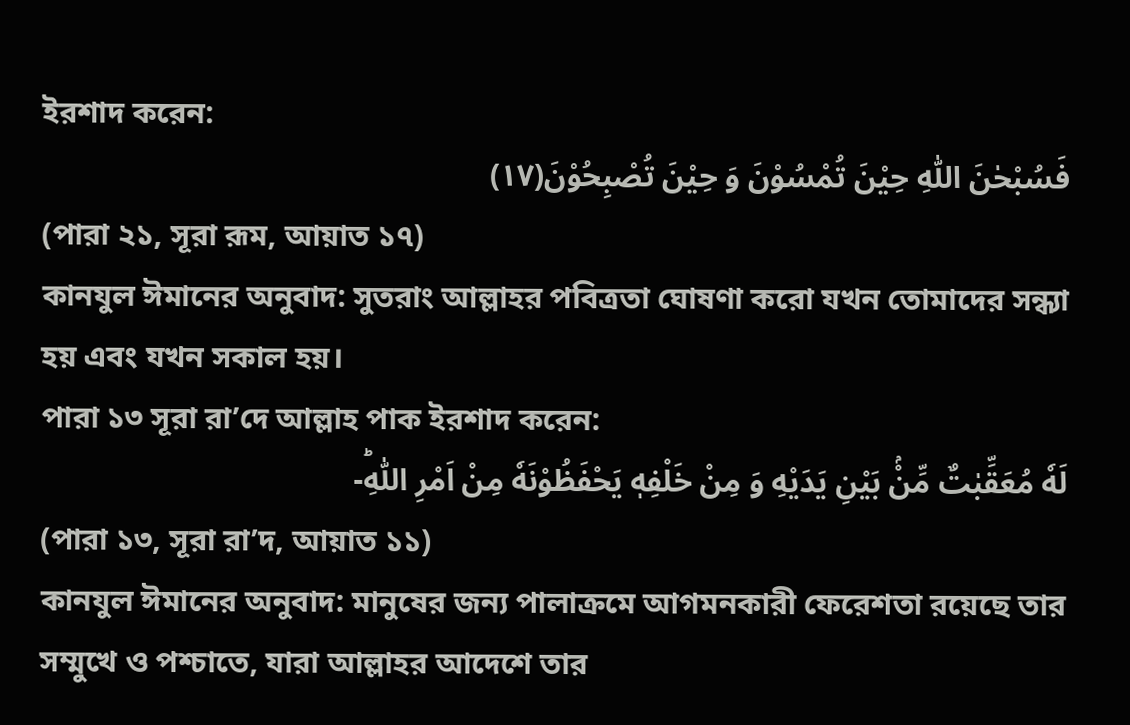ইরশাদ করেন:
فَسُبْحٰنَ اللّٰهِ حِیْنَ تُمْسُوْنَ وَ حِیْنَ تُصْبِحُوْنَ(۱۷)
(পারা ২১, সূরা রূম, আয়াত ১৭)
কানযুল ঈমানের অনুবাদ: সুতরাং আল্লাহর পবিত্রতা ঘোষণা করো যখন তোমাদের সন্ধ্যা হয় এবং যখন সকাল হয়।
পারা ১৩ সূরা রা’দে আল্লাহ পাক ইরশাদ করেন:
لَهٗ مُعَقِّبٰتٌ مِّنْۢ بَیْنِ یَدَیْهِ وَ مِنْ خَلْفِهٖ یَحْفَظُوْنَهٗ مِنْ اَمْرِ اللّٰهِؕ-
(পারা ১৩, সূরা রা’দ, আয়াত ১১)
কানযুল ঈমানের অনুবাদ: মানুষের জন্য পালাক্রমে আগমনকারী ফেরেশতা রয়েছে তার সম্মুখে ও পশ্চাতে, যারা আল্লাহর আদেশে তার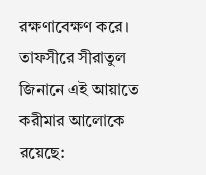রক্ষণাবেক্ষণ করে।
তাফসীরে সীরাতুল জিনানে এই আয়াতে করীমার আলোকে রয়েছে: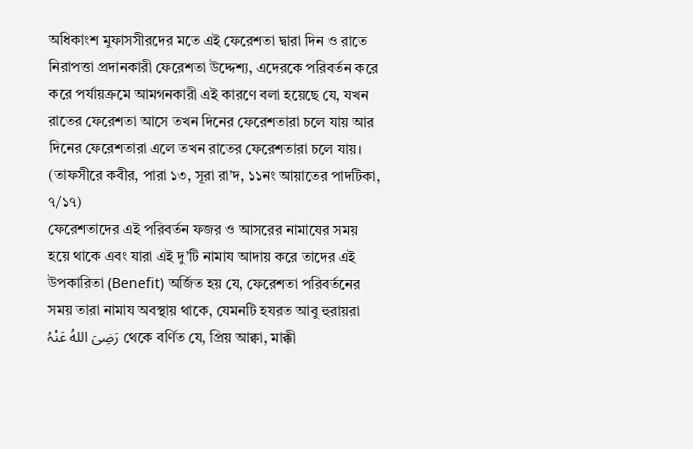অধিকাংশ মুফাসসীরদের মতে এই ফেরেশতা দ্বারা দিন ও রাতে নিরাপত্তা প্রদানকারী ফেরেশতা উদ্দেশ্য, এদেরকে পরিবর্তন করে করে পর্যায়ক্রমে আমগনকারী এই কারণে বলা হয়েছে যে, যখন রাতের ফেরেশতা আসে তখন দিনের ফেরেশতারা চলে যায় আর দিনের ফেরেশতারা এলে তখন রাতের ফেরেশতারা চলে যায়।
(তাফসীরে কবীর, পারা ১৩, সূরা রা’দ, ১১নং আয়াতের পাদটিকা, ৭/১৭)
ফেরেশতাদের এই পরিবর্তন ফজর ও আসরের নামাযের সময় হয়ে থাকে এবং যারা এই দু’টি নামায আদায় করে তাদের এই উপকারিতা (Benefit) অর্জিত হয় যে, ফেরেশতা পরিবর্তনের সময় তারা নামায অবস্থায় থাকে, যেমনটি হযরত আবু হুরায়রা رَضِیَ اللهُ عَنْہُ থেকে বর্ণিত যে, প্রিয় আক্বা, মাক্কী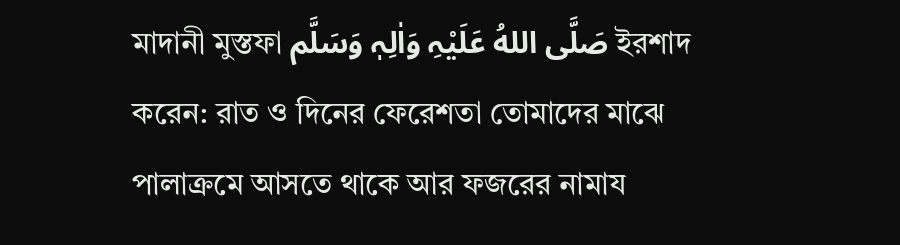মাদানী মুস্তফা صَلَّی اللهُ عَلَیْہِ وَاٰلِہٖ وَسَلَّم ইরশাদ করেন: রাত ও দিনের ফেরেশতা তোমাদের মাঝে পালাক্রমে আসতে থাকে আর ফজরের নামায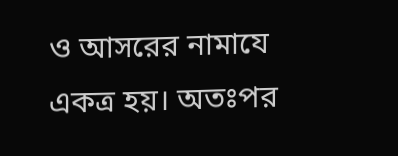ও আসরের নামাযে একত্র হয়। অতঃপর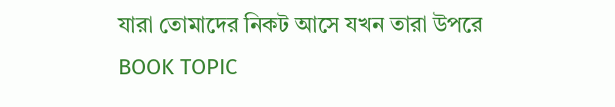যারা তোমাদের নিকট আসে যখন তারা উপরে
BOOK TOPIC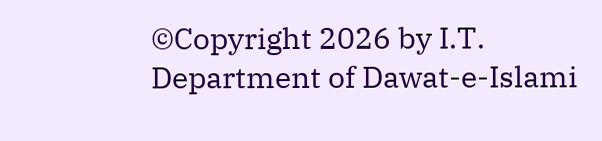©Copyright 2026 by I.T. Department of Dawat-e-Islami